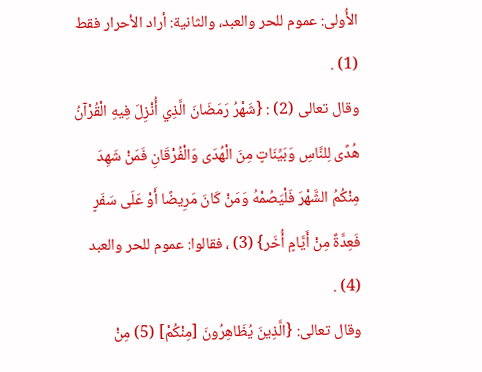الأُولى: عموم للحر والعبد، والثانية: أراد الأحرار فقط (1) .
وقال تعالى (2) : {شَهْرُ رَمَضَانَ الَّذِي أُنْزِلَ فِيهِ الْقُرْآنُ هُدًى لِلنَّاسِ وَبَيِّنَاتٍ مِنَ الْهُدَى وَالْفُرْقَانِ فَمَنْ شَهِدَ مِنْكُمُ الشَّهْرَ فَلْيَصُمْهُ وَمَنْ كَانَ مَرِيضًا أَوْ عَلَى سَفَرٍ فَعِدَّةٌ مِنْ أَيَّامٍ أُخَر} (3) ، فقالوا: عموم للحر والعبد (4) .
وقال تعالى: {الَّذِينَ يُظَاهِرُونَ [مِنْكُمْ] (5) مِنْ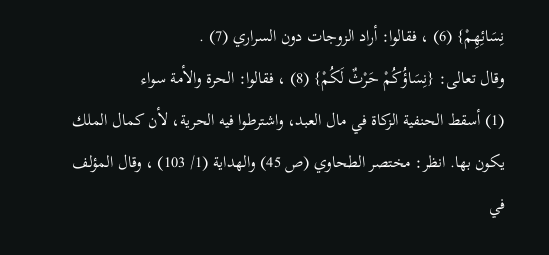نِسَائِهِمْ} (6) ، فقالوا: أراد الزوجات دون السراري (7) .
وقال تعالى: {نِسَاؤُكُمْ حَرْثٌ لَكُمْ} (8) ، فقالوا: الحرة والأمة سواء
(1) أسقط الحنفية الزكاة في مال العبد، واشترطوا فيه الحرية، لأن كمال الملك يكون بها. انظر: مختصر الطحاوي (ص 45) والهداية (1/ 103) ، وقال المؤلف في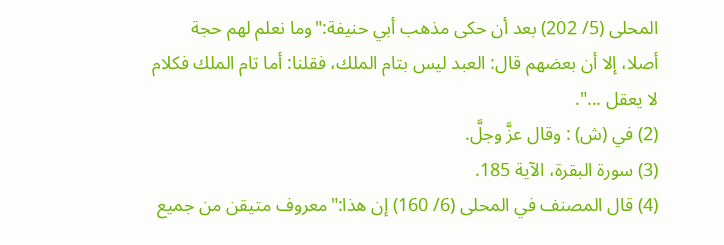المحلى (5/ 202) بعد أن حكى مذهب أبي حنيفة:"وما نعلم لهم حجة أصلا، إلا أن بعضهم قال: العبد ليس بتام الملك، فقلنا: أما تام الملك فكلام لا يعقل ...".
(2) في (ش) : وقال عزَّ وجلَّ.
(3) سورة البقرة، الآية 185.
(4) قال المصنف في المحلى (6/ 160) إن هذا:"معروف متيقن من جميع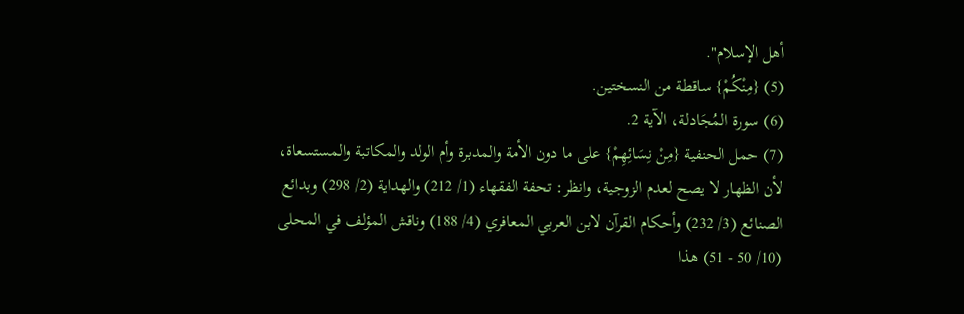أهل الإسلام".
(5) {مِنْكُمْ} ساقطة من النسختين.
(6) سورة المُجَادلة، الآية 2.
(7) حمل الحنفية {مِنْ نِسَائِهِمْ} على ما دون الأمة والمدبرة وأم الولد والمكاتبة والمستسعاة، لأن الظهار لا يصح لعدم الزوجية، وانظر: تحفة الفقهاء (1/ 212) والهداية (2/ 298) وبدائع الصنائع (3/ 232) وأحكام القرآن لابن العربي المعافري (4/ 188) وناقش المؤلف في المحلى (10/ 50 - 51) هذا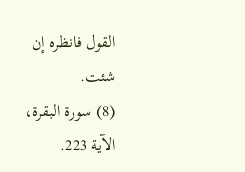القول فانظره إن شئت.
(8) سورة البقرة، الآية 223.